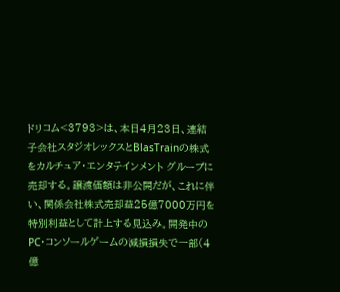ドリコム<3793>は、本日4月23日、連結子会社スタジオレックスとBlasTrainの株式をカルチュア・エンタテインメント グループに売却する。譲渡価額は非公開だが、これに伴い、関係会社株式売却益25億7000万円を特別利益として計上する見込み。開発中のPC・コンソールゲームの減損損失で一部(4億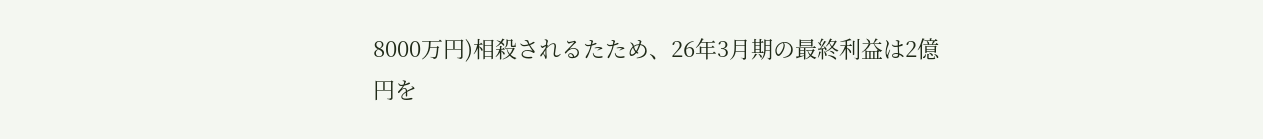8000万円)相殺されるたため、26年3月期の最終利益は2億円を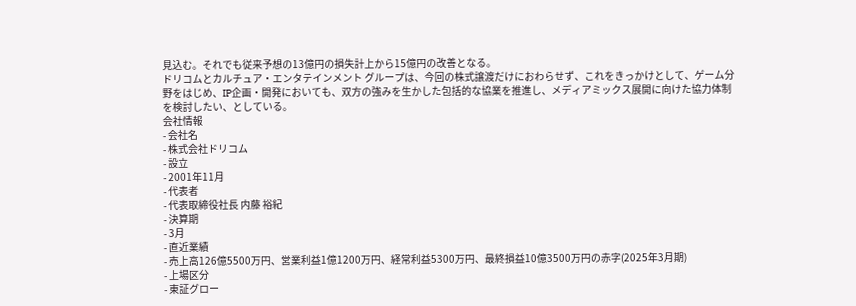見込む。それでも従来予想の13億円の損失計上から15億円の改善となる。
ドリコムとカルチュア・エンタテインメント グループは、今回の株式譲渡だけにおわらせず、これをきっかけとして、ゲーム分野をはじめ、IP企画・開発においても、双⽅の強みを⽣かした包括的な協業を推進し、メディアミックス展開に向けた協力体制を検討したい、としている。
会社情報
- 会社名
- 株式会社ドリコム
- 設立
- 2001年11月
- 代表者
- 代表取締役社長 内藤 裕紀
- 決算期
- 3月
- 直近業績
- 売上高126億5500万円、営業利益1億1200万円、経常利益5300万円、最終損益10億3500万円の赤字(2025年3月期)
- 上場区分
- 東証グロー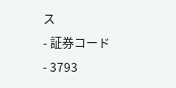ス
- 証券コード
- 3793